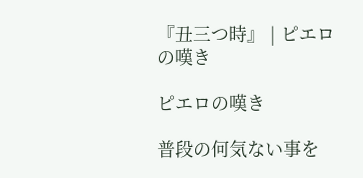『丑三つ時』 | ピエロの嘆き

ピエロの嘆き

普段の何気ない事を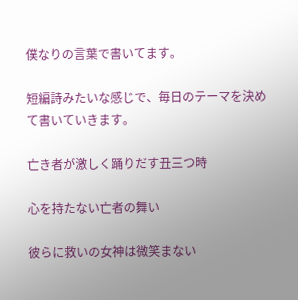僕なりの言葉で書いてます。

短編詩みたいな感じで、毎日のテーマを決めて書いていきます。

亡き者が激しく踊りだす丑三つ時

心を持たない亡者の舞い

彼らに救いの女神は微笑まない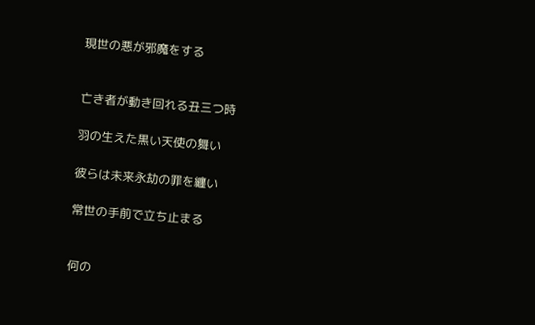現世の悪が邪魔をする


亡き者が動き回れる丑三つ時

羽の生えた黒い天使の舞い

彼らは未来永劫の罪を纏い

常世の手前で立ち止まる


何の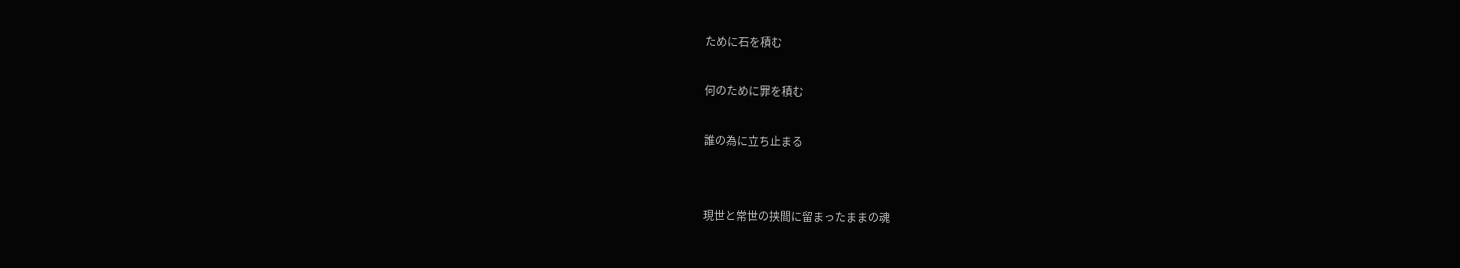ために石を積む

何のために罪を積む

誰の為に立ち止まる


現世と常世の挟間に留まったままの魂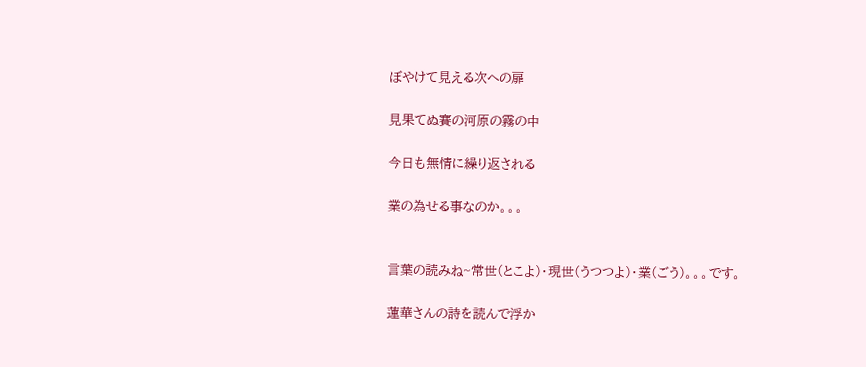ぼやけて見える次への扉

見果てぬ賽の河原の霧の中

今日も無情に繰り返される

業の為せる事なのか。。。


言葉の読みね~常世(とこよ)・現世(うつつよ)・業(ごう)。。。です。

蓮華さんの詩を読んで浮か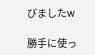びましたw

勝手に使っ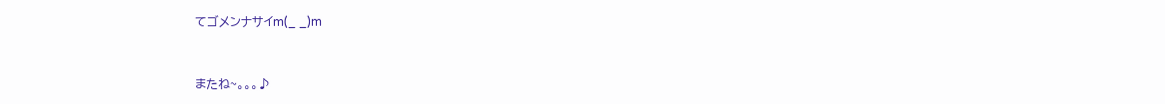てゴメンナサイm(_ _)m


またね~。。。♪